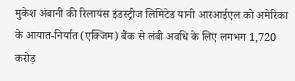मुकेश अंबानी की रिलायंस इंडस्ट्रीज लिमिटेड यानी आरआईएल को अमेरिका के आयात-निर्यात (एक्जिम) बैंक से लंबी अवधि के लिए लगभग 1,720 करोड़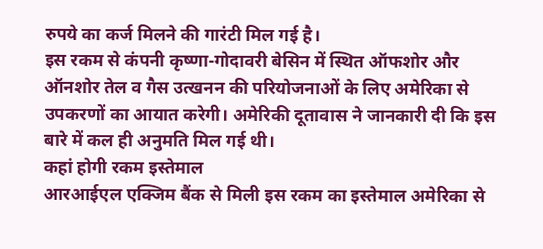रुपये का कर्ज मिलने की गारंटी मिल गई है।
इस रकम से कंपनी कृष्णा-गोदावरी बेसिन में स्थित ऑफशोर और ऑनशोर तेल व गैस उत्खनन की परियोजनाओं के लिए अमेरिका से उपकरणों का आयात करेगी। अमेरिकी दूतावास ने जानकारी दी कि इस बारे में कल ही अनुमति मिल गई थी।
कहां होगी रकम इस्तेमाल
आरआईएल एक्जिम बैंक से मिली इस रकम का इस्तेमाल अमेरिका से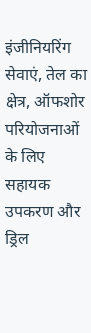इंजीनियरिंग सेवाएं, तेल का क्षेत्र, ऑफशोर परियोजनाओं के लिए सहायक उपकरण और ड्रिल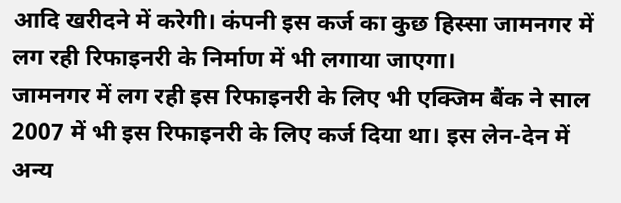आदि खरीदने में करेगी। कंपनी इस कर्ज का कुछ हिस्सा जामनगर में लग रही रिफाइनरी के निर्माण में भी लगाया जाएगा।
जामनगर में लग रही इस रिफाइनरी के लिए भी एक्जिम बैंक ने साल 2007 में भी इस रिफाइनरी के लिए कर्ज दिया था। इस लेन-देन में अन्य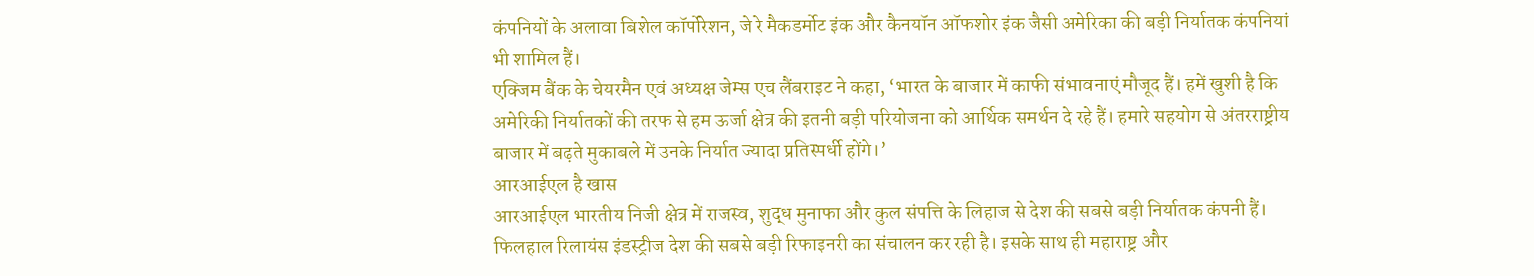कंपनियों के अलावा बिशेल कॉर्पोरेशन, जे रे मैकडर्मोट इंक और कैनयॉन ऑफशोर इंक जैसी अमेरिका की बड़ी निर्यातक कंपनियां भी शामिल हैं।
एक्जिम बैंक के चेयरमैन एवं अध्यक्ष जेम्स एच लैंबराइट ने कहा, ‘भारत के बाजार में काफी संभावनाएं मौजूद हैं। हमें खुशी है कि अमेरिकी निर्यातकों की तरफ से हम ऊर्जा क्षेत्र की इतनी बड़ी परियोजना को आर्थिक समर्थन दे रहे हैं। हमारे सहयोग से अंतरराष्ट्रीय बाजार में बढ़ते मुकाबले में उनके निर्यात ज्यादा प्रतिस्पर्धी होंगे।’
आरआईएल है खास
आरआईएल भारतीय निजी क्षेत्र में राजस्व, शुद्ध मुनाफा और कुल संपत्ति के लिहाज से देश की सबसे बड़ी निर्यातक कंपनी हैं। फिलहाल रिलायंस इंडस्ट्रीज देश की सबसे बड़ी रिफाइनरी का संचालन कर रही है। इसके साथ ही महाराष्ट्र और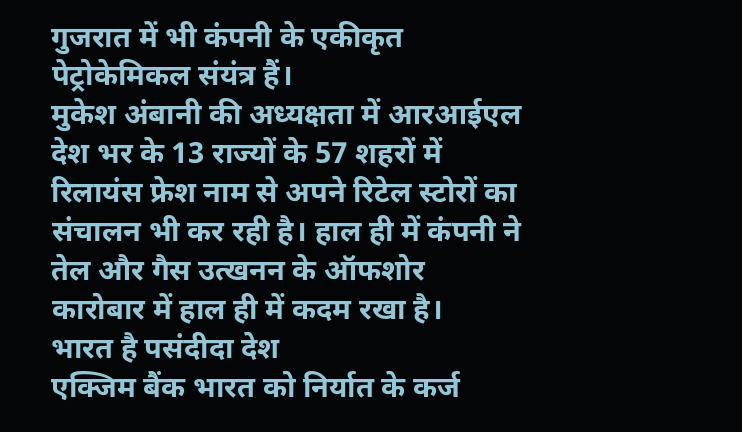गुजरात में भी कंपनी के एकीकृत पेट्रोकेमिकल संयंत्र हैं।
मुकेश अंबानी की अध्यक्षता में आरआईएल देश भर के 13 राज्यों के 57 शहरों में रिलायंस फ्रेश नाम से अपने रिटेल स्टोरों का संचालन भी कर रही है। हाल ही में कंपनी ने तेल और गैस उत्खनन के ऑफशोर कारोबार में हाल ही में कदम रखा है।
भारत है पसंदीदा देश
एक्जिम बैंक भारत को निर्यात के कर्ज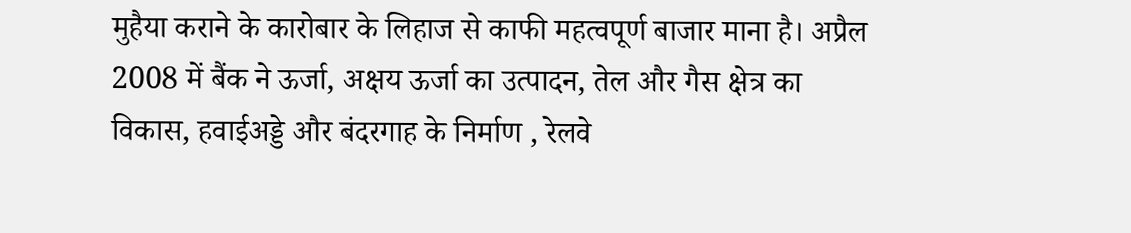मुहैया कराने के कारोबार के लिहाज से काफी महत्वपूर्ण बाजार माना है। अप्रैल 2008 में बैंक ने ऊर्जा, अक्षय ऊर्जा का उत्पादन, तेल और गैस क्षेत्र का विकास, हवाईअड्डे और बंदरगाह के निर्माण , रेलवे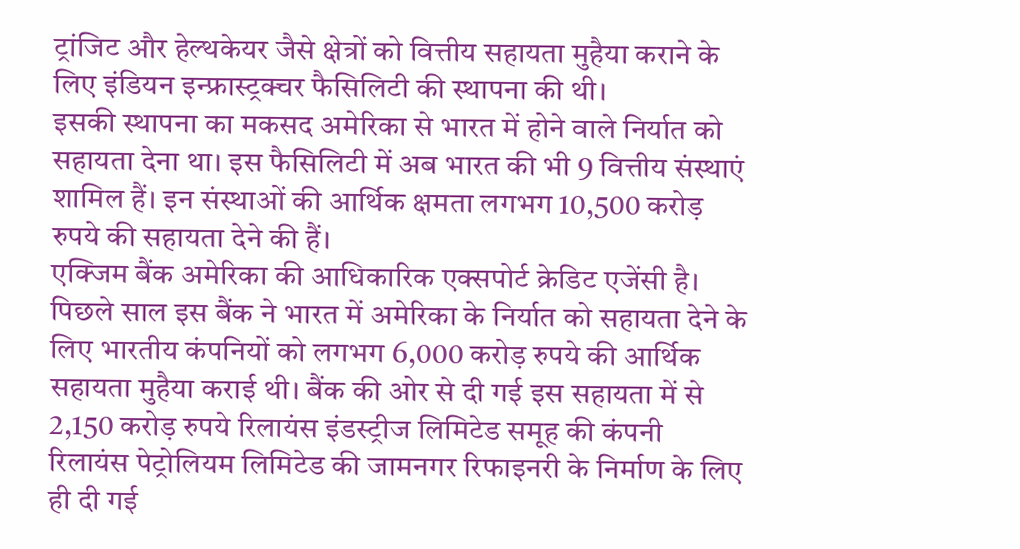ट्रांजिट और हेल्थकेयर जैसे क्षेत्रों को वित्तीय सहायता मुहैया कराने के लिए इंडियन इन्फ्रास्ट्रक्चर फैसिलिटी की स्थापना की थी।
इसकी स्थापना का मकसद अमेरिका से भारत में होने वाले निर्यात को सहायता देना था। इस फैसिलिटी में अब भारत की भी 9 वित्तीय संस्थाएं शामिल हैं। इन संस्थाओं की आर्थिक क्षमता लगभग 10,500 करोड़ रुपये की सहायता देने की हैं।
एक्जिम बैंक अमेरिका की आधिकारिक एक्सपोर्ट क्रेडिट एजेंसी है। पिछले साल इस बैंक ने भारत में अमेरिका के निर्यात को सहायता देने के लिए भारतीय कंपनियों को लगभग 6,000 करोड़ रुपये की आर्थिक सहायता मुहैया कराई थी। बैंक की ओर से दी गई इस सहायता में से 2,150 करोड़ रुपये रिलायंस इंडस्ट्रीज लिमिटेड समूह की कंपनी रिलायंस पेट्रोलियम लिमिटेड की जामनगर रिफाइनरी के निर्माण के लिए ही दी गई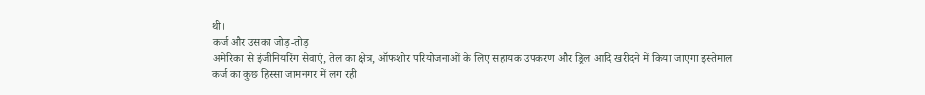थी।
कर्ज और उसका जोड़-तोड़
अमेरिका से इंजीनियरिंग सेवाएं, तेल का क्षेत्र, ऑफशोर परियोजनाओं के लिए सहायक उपकरण और ड्रिल आदि खरीदने में किया जाएगा इस्तेमाल
कर्ज का कुछ हिस्सा जामनगर में लग रही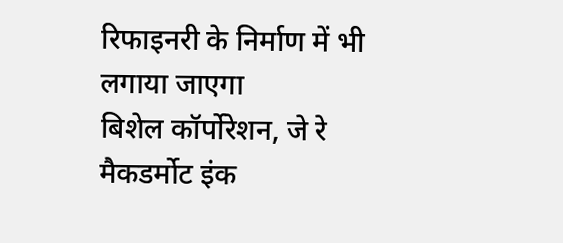रिफाइनरी के निर्माण में भी लगाया जाएगा
बिशेल कॉर्पोरेशन, जे रे मैकडर्मोट इंक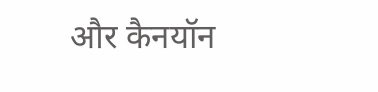और कैनयॉन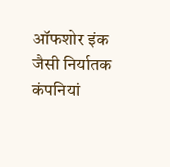ऑफशोर इंक जैसी निर्यातक कंपनियां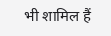भी शामिल हैं